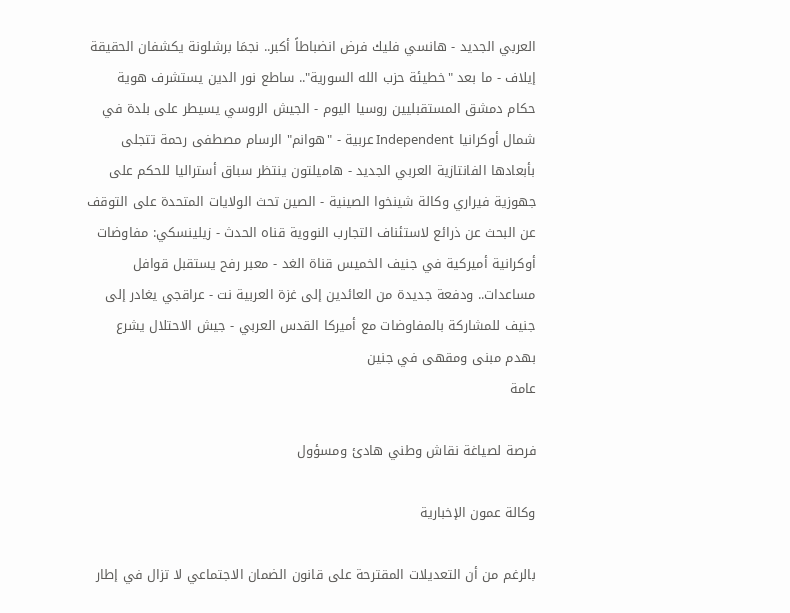العربي الجديد - هانسي فليك فرض انضباطاً أكبر.. نجمَا برشلونة يكشفان الحقيقة إيلاف - ما بعد "خطيئة حزب الله السورية".. ساطع نور الدين يستشرف هوية حكام دمشق المستقبليين روسيا اليوم - الجيش الروسي يسيطر على بلدة في شمال أوكرانيا Independent عربية - "هوانم" الرسام مصطفى رحمة تتجلى بأبعادها الفانتازية العربي الجديد - هاميلتون ينتظر سباق أستراليا للحكم على جهوزية فيراري وكالة شينخوا الصينية - الصين تحث الولايات المتحدة على التوقف عن البحث عن ذرائع لاستئناف التجارب النووية قناه الحدث - زيلينسكي: مفاوضات أوكرانية أميركية في جنيف الخميس قناة الغد - معبر رفح يستقبل قوافل مساعدات.. ودفعة جديدة من العائدين إلى غزة العربية نت - عراقجي يغادر إلى جنيف للمشاركة بالمفاوضات مع أميركا القدس العربي - جيش الاحتلال يشرع بهدم مبنى ومقهى في جنين
عامة

فرصة لصياغة نقاش وطني هادئ ومسؤول

وكالة عمون الإخبارية

بالرغم من أن التعديلات المقترحة على قانون الضمان الاجتماعي لا تزال في إطار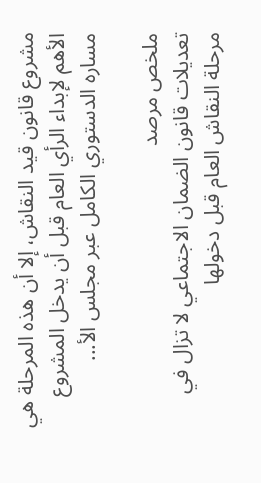مشروع قانون قيد النقاش، إلا أن هذه المرحلة هي الأهم لإبداء الرأي العام قبل أن يدخل المشروع مساره الدستوري الكامل عبر مجلس الأ...

ملخص مرصد
تعديلات قانون الضمان الاجتماعي لا تزال في مرحلة النقاش العام قبل دخولها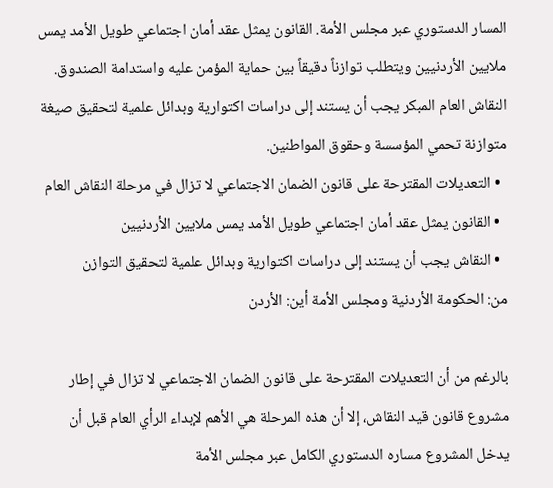المسار الدستوري عبر مجلس الأمة. القانون يمثل عقد أمان اجتماعي طويل الأمد يمس ملايين الأردنيين ويتطلب توازناً دقيقاً بين حماية المؤمن عليه واستدامة الصندوق. النقاش العام المبكر يجب أن يستند إلى دراسات اكتوارية وبدائل علمية لتحقيق صيغة متوازنة تحمي المؤسسة وحقوق المواطنين.
  • التعديلات المقترحة على قانون الضمان الاجتماعي لا تزال في مرحلة النقاش العام
  • القانون يمثل عقد أمان اجتماعي طويل الأمد يمس ملايين الأردنيين
  • النقاش يجب أن يستند إلى دراسات اكتوارية وبدائل علمية لتحقيق التوازن
من: الحكومة الأردنية ومجلس الأمة أين: الأردن

بالرغم من أن التعديلات المقترحة على قانون الضمان الاجتماعي لا تزال في إطار مشروع قانون قيد النقاش، إلا أن هذه المرحلة هي الأهم لإبداء الرأي العام قبل أن يدخل المشروع مساره الدستوري الكامل عبر مجلس الأمة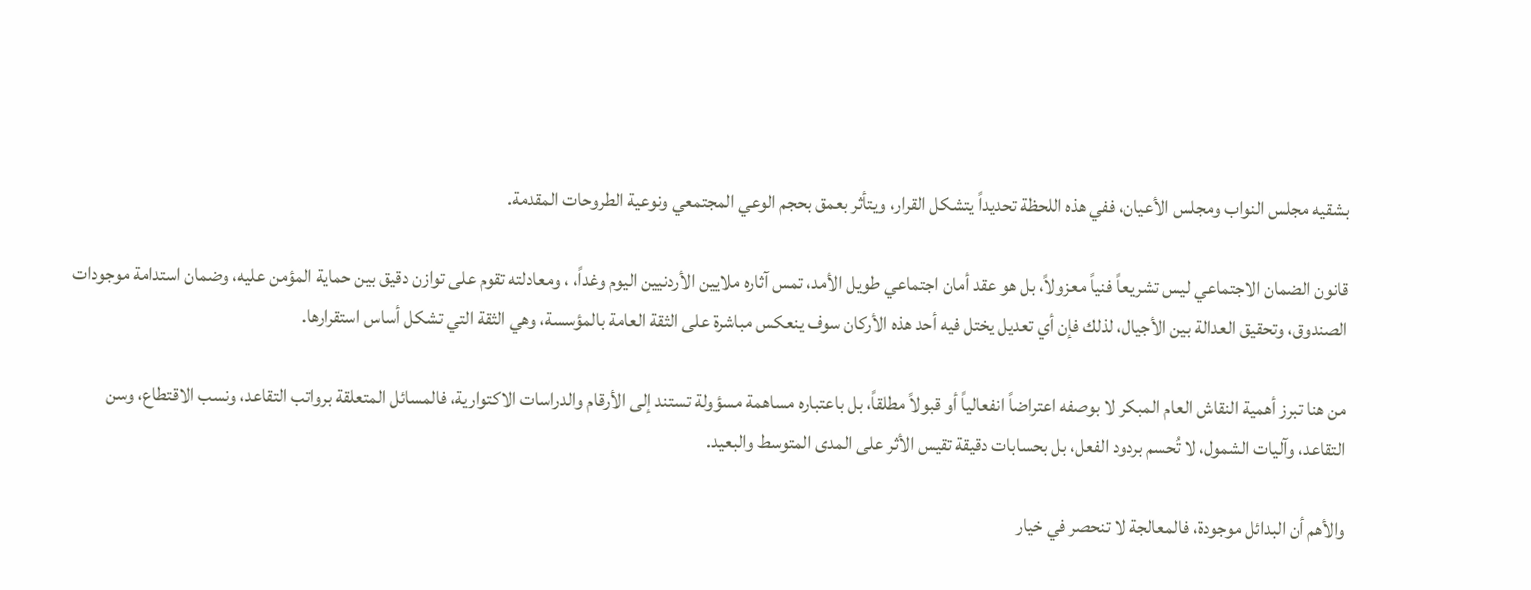بشقيه مجلس النواب ومجلس الأعيان، ففي هذه اللحظة تحديداً يتشكل القرار، ويتأثر بعمق بحجم الوعي المجتمعي ونوعية الطروحات المقدمة.

قانون الضمان الاجتماعي ليس تشريعاً فنياً معزولاً، بل هو عقد أمان اجتماعي طويل الأمد، تمس آثاره ملايين الأردنيين اليوم وغداً، ، ومعادلته تقوم على توازن دقيق بين حماية المؤمن عليه، وضمان استدامة موجودات الصندوق، وتحقيق العدالة بين الأجيال، لذلك فإن أي تعديل يختل فيه أحد هذه الأركان سوف ينعكس مباشرة على الثقة العامة بالمؤسسة، وهي الثقة التي تشكل أساس استقرارها.

من هنا تبرز أهمية النقاش العام المبكر لا بوصفه اعتراضاً انفعالياً أو قبولاً مطلقاً، بل باعتباره مساهمة مسؤولة تستند إلى الأرقام والدراسات الاكتوارية، فالمسائل المتعلقة برواتب التقاعد، ونسب الاقتطاع، وسن التقاعد، وآليات الشمول، لا تُحسم بردود الفعل، بل بحسابات دقيقة تقيس الأثر على المدى المتوسط والبعيد.

والأهم أن البدائل موجودة، فالمعالجة لا تنحصر في خيار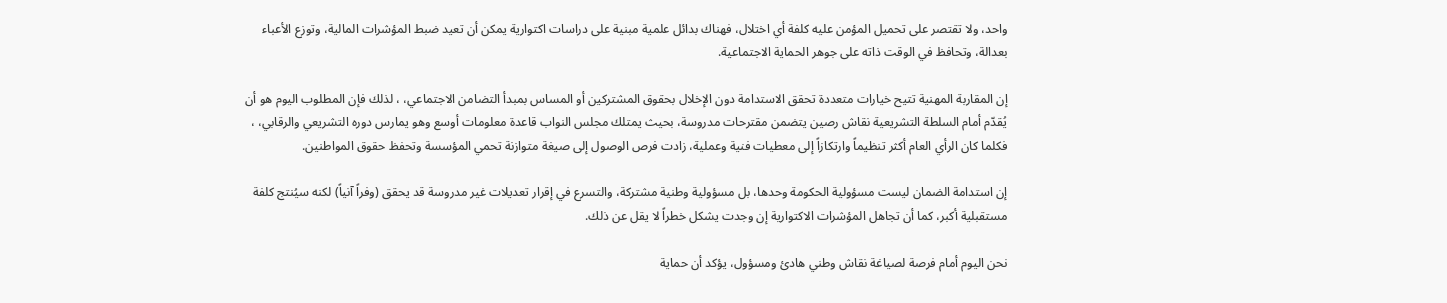واحد، ولا تقتصر على تحميل المؤمن عليه كلفة أي اختلال، فهناك بدائل علمية مبنية على دراسات اكتوارية يمكن أن تعيد ضبط المؤشرات المالية، وتوزع الأعباء بعدالة، وتحافظ في الوقت ذاته على جوهر الحماية الاجتماعية.

إن المقاربة المهنية تتيح خيارات متعددة تحقق الاستدامة دون الإخلال بحقوق المشتركين أو المساس بمبدأ التضامن الاجتماعي، ، لذلك فإن المطلوب اليوم هو أن يُقدّم أمام السلطة التشريعية نقاش رصين يتضمن مقترحات مدروسة، بحيث يمتلك مجلس النواب قاعدة معلومات أوسع وهو يمارس دوره التشريعي والرقابي، ، فكلما كان الرأي العام أكثر تنظيماً وارتكازاً إلى معطيات فنية وعملية، زادت فرص الوصول إلى صيغة متوازنة تحمي المؤسسة وتحفظ حقوق المواطنين.

إن استدامة الضمان ليست مسؤولية الحكومة وحدها، بل مسؤولية وطنية مشتركة، والتسرع في إقرار تعديلات غير مدروسة قد يحقق (وفراً آنياً) لكنه سيُنتج كلفة مستقبلية أكبر، كما أن تجاهل المؤشرات الاكتوارية إن وجدت يشكل خطراً لا يقل عن ذلك.

نحن اليوم أمام فرصة لصياغة نقاش وطني هادئ ومسؤول، يؤكد أن حماية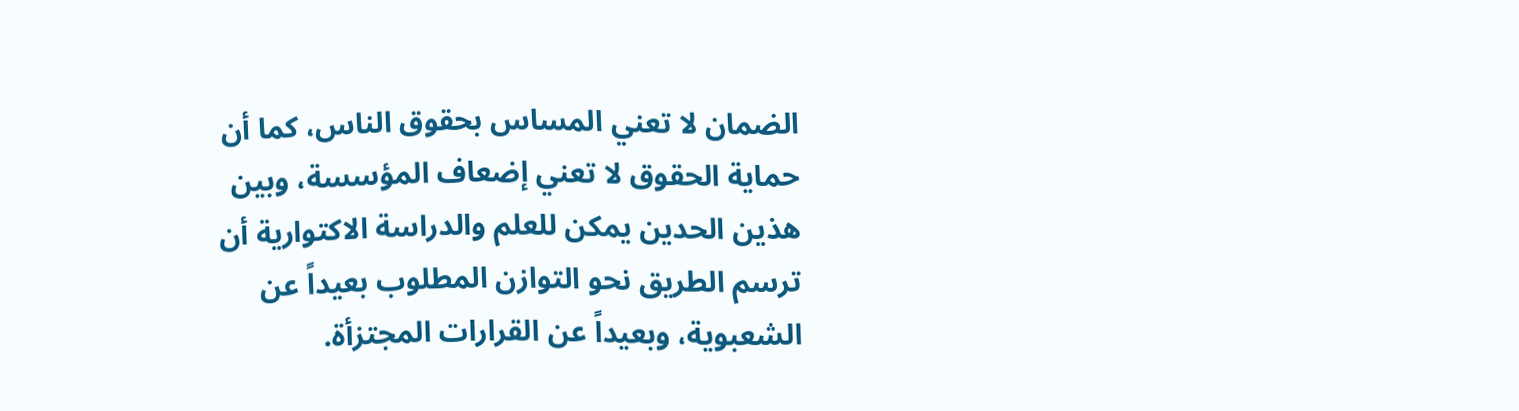الضمان لا تعني المساس بحقوق الناس، كما أن حماية الحقوق لا تعني إضعاف المؤسسة، وبين هذين الحدين يمكن للعلم والدراسة الاكتوارية أن ترسم الطريق نحو التوازن المطلوب بعيداً عن الشعبوية، وبعيداً عن القرارات المجتزأة.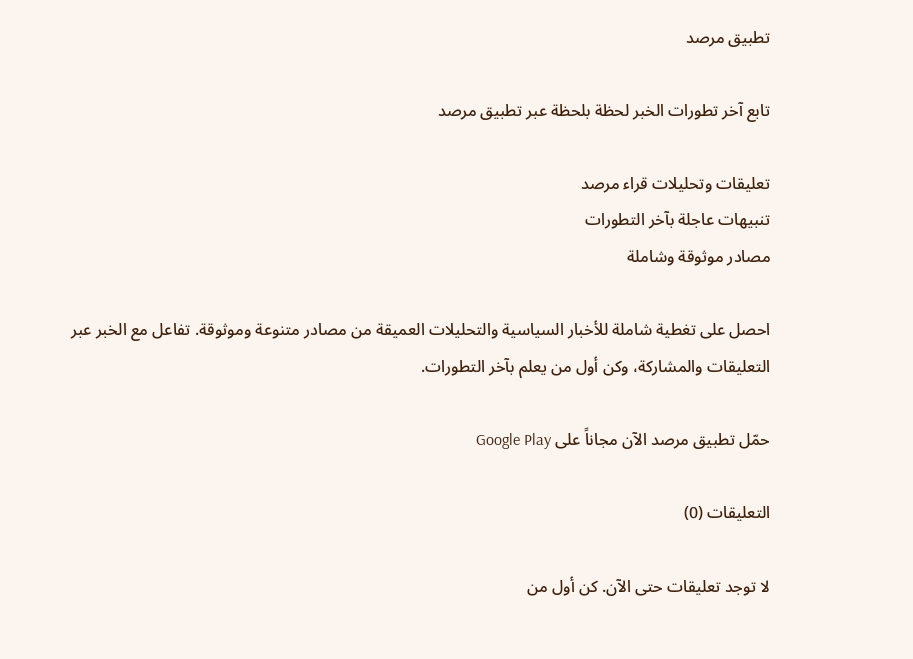تطبيق مرصد

تابع آخر تطورات الخبر لحظة بلحظة عبر تطبيق مرصد

تعليقات وتحليلات قراء مرصد
تنبيهات عاجلة بآخر التطورات
مصادر موثوقة وشاملة

احصل على تغطية شاملة للأخبار السياسية والتحليلات العميقة من مصادر متنوعة وموثوقة. تفاعل مع الخبر عبر التعليقات والمشاركة، وكن أول من يعلم بآخر التطورات.

حمّل تطبيق مرصد الآن مجاناً على Google Play

التعليقات (0)

لا توجد تعليقات حتى الآن. كن أول من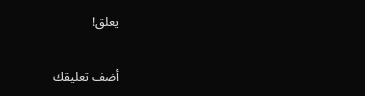يعلق!

أضف تعليقك